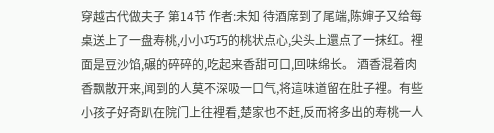穿越古代做夫子 第14节 作者:未知 待酒席到了尾端,陈婶子又给每桌送上了一盘寿桃,小小巧巧的桃状点心,尖头上還点了一抹红。裡面是豆沙馅,碾的碎碎的,吃起来香甜可口,回味绵长。 酒香混着肉香飘散开来,闻到的人莫不深吸一口气,将這味道留在肚子裡。有些小孩子好奇趴在院门上往裡看,楚家也不赶,反而将多出的寿桃一人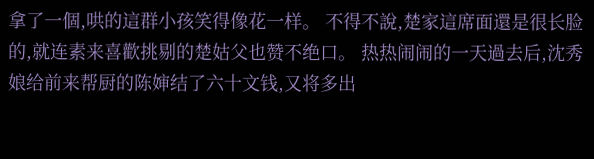拿了一個,哄的這群小孩笑得像花一样。 不得不說,楚家這席面還是很长脸的,就连素来喜歡挑剔的楚姑父也赞不绝口。 热热闹闹的一天過去后,沈秀娘给前来帮厨的陈婶结了六十文钱,又将多出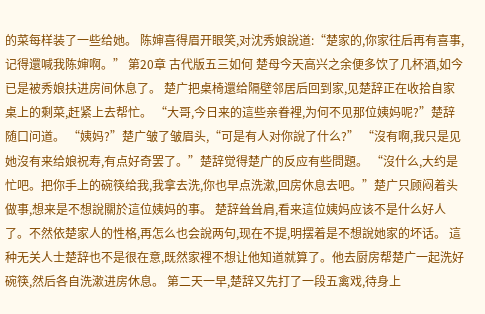的菜每样装了一些给她。 陈婶喜得眉开眼笑,对沈秀娘說道:“楚家的,你家往后再有喜事,记得還喊我陈婶啊。” 第20章 古代版五三如何 楚母今天高兴之余便多饮了几杯酒,如今已是被秀娘扶进房间休息了。 楚广把桌椅還给隔壁邻居后回到家,见楚辞正在收拾自家桌上的剩菜,赶紧上去帮忙。 “大哥,今日来的這些亲眷裡,为何不见那位姨妈呢?”楚辞随口问道。 “姨妈?”楚广皱了皱眉头,“可是有人对你說了什么?” “沒有啊,我只是见她沒有来给娘祝寿,有点好奇罢了。”楚辞觉得楚广的反应有些問題。 “沒什么,大约是忙吧。把你手上的碗筷给我,我拿去洗,你也早点洗漱,回房休息去吧。”楚广只顾闷着头做事,想来是不想說關於這位姨妈的事。 楚辞耸耸肩,看来這位姨妈应该不是什么好人了。不然依楚家人的性格,再怎么也会說两句,现在不提,明摆着是不想說她家的坏话。 這种无关人士楚辞也不是很在意,既然家裡不想让他知道就算了。他去厨房帮楚广一起洗好碗筷,然后各自洗漱进房休息。 第二天一早,楚辞又先打了一段五禽戏,待身上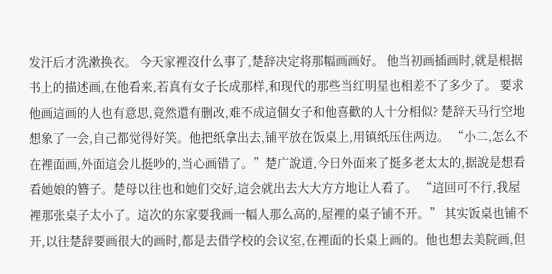发汗后才洗漱换衣。 今天家裡沒什么事了,楚辞决定将那幅画画好。 他当初画插画时,就是根据书上的描述画,在他看来,若真有女子长成那样,和现代的那些当红明星也相差不了多少了。 要求他画這画的人也有意思,竟然還有删改,难不成這個女子和他喜歡的人十分相似? 楚辞天马行空地想象了一会,自己都觉得好笑。他把纸拿出去,铺平放在饭桌上,用镇纸压住两边。 “小二,怎么不在裡面画,外面這会儿挺吵的,当心画错了。”楚广說道,今日外面来了挺多老太太的,据說是想看看她娘的簪子。楚母以往也和她们交好,這会就出去大大方方地让人看了。 “這回可不行,我屋裡那张桌子太小了。這次的东家要我画一幅人那么高的,屋裡的桌子铺不开。” 其实饭桌也铺不开,以往楚辞要画很大的画时,都是去借学校的会议室,在裡面的长桌上画的。他也想去美院画,但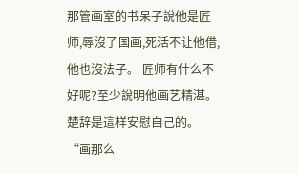那管画室的书呆子說他是匠师,辱沒了国画,死活不让他借,他也沒法子。 匠师有什么不好呢?至少說明他画艺精湛。楚辞是這样安慰自己的。 “画那么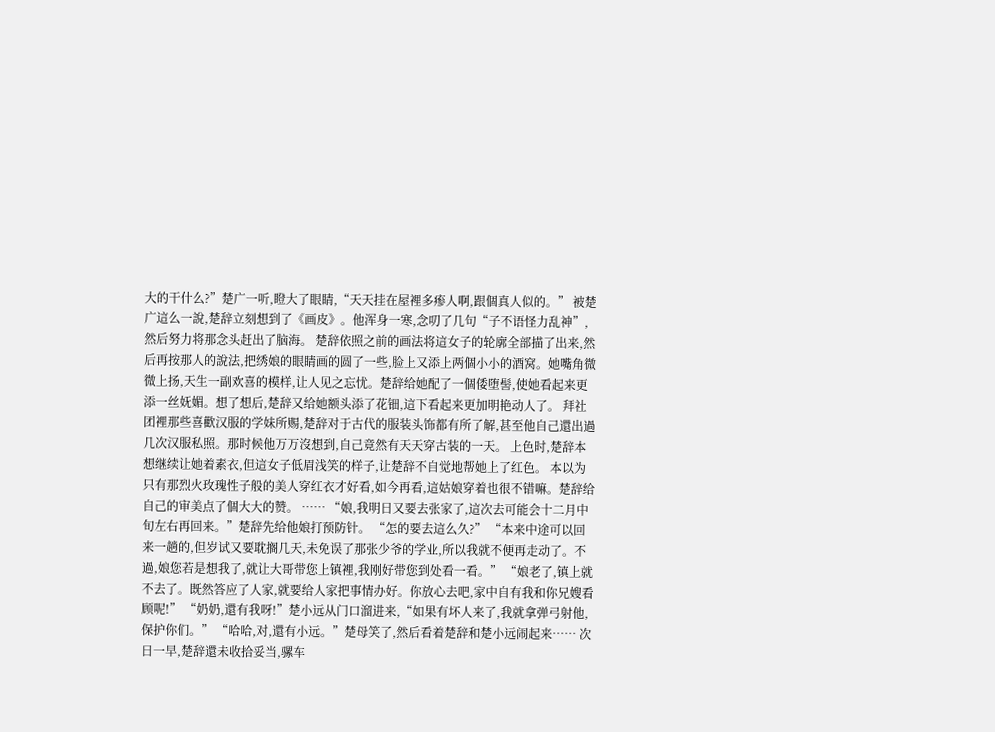大的干什么?”楚广一听,瞪大了眼睛,“天天挂在屋裡多瘆人啊,跟個真人似的。” 被楚广這么一說,楚辞立刻想到了《画皮》。他浑身一寒,念叨了几句“子不语怪力乱神”,然后努力将那念头赶出了脑海。 楚辞依照之前的画法将這女子的轮廓全部描了出来,然后再按那人的說法,把绣娘的眼睛画的圆了一些,脸上又添上两個小小的酒窝。她嘴角微微上扬,天生一副欢喜的模样,让人见之忘忧。楚辞给她配了一個倭堕髻,使她看起来更添一丝妩媚。想了想后,楚辞又给她额头添了花钿,這下看起来更加明艳动人了。 拜社团裡那些喜歡汉服的学妹所赐,楚辞对于古代的服装头饰都有所了解,甚至他自己還出過几次汉服私照。那时候他万万沒想到,自己竟然有天天穿古装的一天。 上色时,楚辞本想继续让她着素衣,但這女子低眉浅笑的样子,让楚辞不自觉地帮她上了红色。 本以为只有那烈火玫瑰性子般的美人穿红衣才好看,如今再看,這姑娘穿着也很不错嘛。楚辞给自己的审美点了個大大的赞。 …… “娘,我明日又要去张家了,這次去可能会十二月中旬左右再回来。”楚辞先给他娘打预防针。 “怎的要去這么久?” “本来中途可以回来一趟的,但岁试又要耽搁几天,未免误了那张少爷的学业,所以我就不便再走动了。不過,娘您若是想我了,就让大哥带您上镇裡,我刚好带您到处看一看。” “娘老了,镇上就不去了。既然答应了人家,就要给人家把事情办好。你放心去吧,家中自有我和你兄嫂看顾呢!” “奶奶,還有我呀!”楚小远从门口溜进来,“如果有坏人来了,我就拿弹弓射他,保护你们。” “哈哈,对,還有小远。”楚母笑了,然后看着楚辞和楚小远闹起来…… 次日一早,楚辞還未收拾妥当,骡车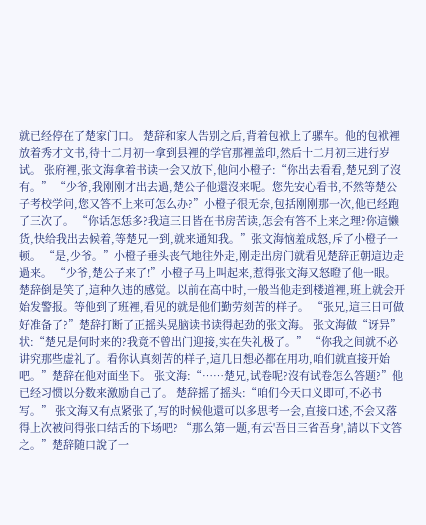就已经停在了楚家门口。 楚辞和家人告别之后,背着包袱上了骡车。他的包袱裡放着秀才文书,待十二月初一拿到县裡的学官那裡盖印,然后十二月初三进行岁试。 张府裡,张文海拿着书读一会又放下,他问小橙子:“你出去看看,楚兄到了沒有。” “少爷,我刚刚才出去過,楚公子他還沒来呢。您先安心看书,不然等楚公子考校学问,您又答不上来可怎么办?”小橙子很无奈,包括刚刚那一次,他已经跑了三次了。 “你话怎恁多?我這三日皆在书房苦读,怎会有答不上来之理?你這懒货,快给我出去候着,等楚兄一到,就来通知我。”张文海恼羞成怒,斥了小橙子一顿。 “是,少爷。”小橙子垂头丧气地往外走,刚走出房门就看见楚辞正朝這边走過来。 “少爷,楚公子来了!”小橙子马上叫起来,惹得张文海又怒瞪了他一眼。 楚辞倒是笑了,這种久违的感觉。以前在高中时,一般当他走到楼道裡,班上就会开始发警报。等他到了班裡,看见的就是他们勤劳刻苦的样子。 “张兄,這三日可做好准备了?”楚辞打断了正摇头晃脑读书读得起劲的张文海。 张文海做“讶异”状:“楚兄是何时来的?我竟不曾出门迎接,实在失礼极了。” “你我之间就不必讲究那些虚礼了。看你认真刻苦的样子,這几日想必都在用功,咱们就直接开始吧。”楚辞在他对面坐下。 张文海:“……楚兄,试卷呢?沒有试卷怎么答题?”他已经习惯以分数来激励自己了。 楚辞摇了摇头:“咱们今天口义即可,不必书写。” 张文海又有点紧张了,写的时候他還可以多思考一会,直接口述,不会又落得上次被问得张口结舌的下场吧? “那么第一题,有云'吾日三省吾身',請以下文答之。”楚辞随口說了一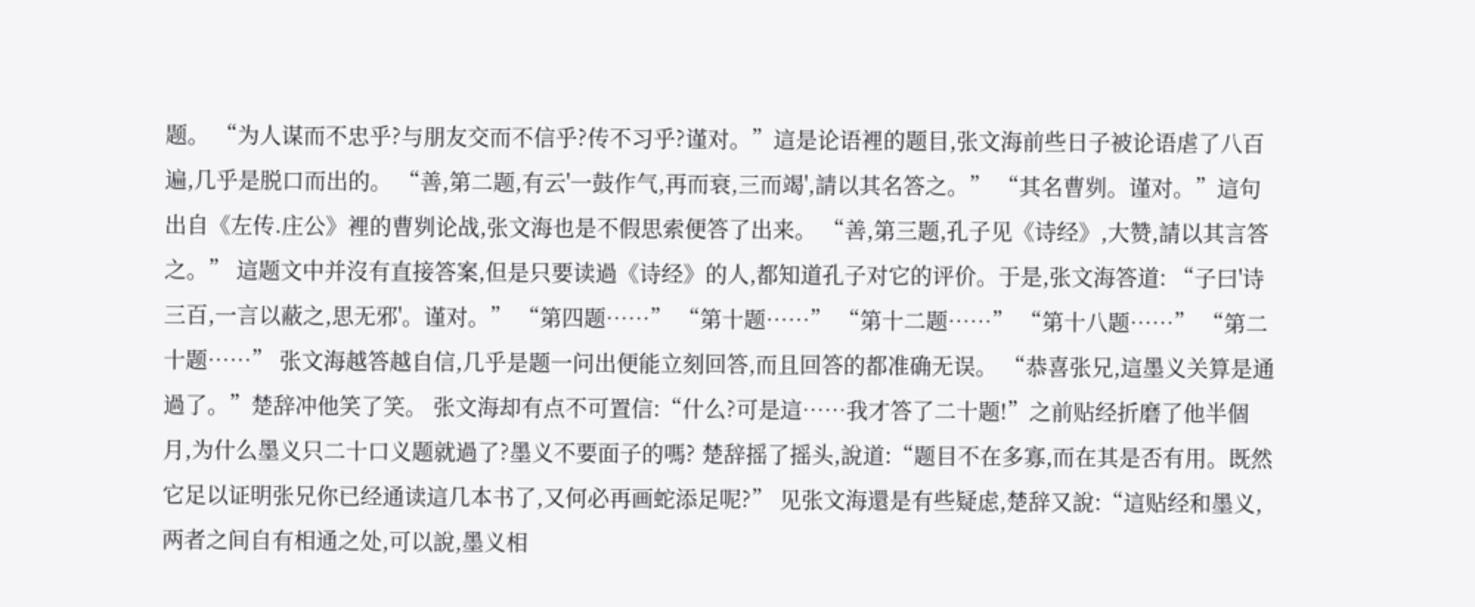题。 “为人谋而不忠乎?与朋友交而不信乎?传不习乎?谨对。”這是论语裡的题目,张文海前些日子被论语虐了八百遍,几乎是脱口而出的。 “善,第二题,有云'一鼓作气,再而衰,三而竭',請以其名答之。” “其名曹刿。谨对。”這句出自《左传.庄公》裡的曹刿论战,张文海也是不假思索便答了出来。 “善,第三题,孔子见《诗经》,大赞,請以其言答之。” 這题文中并沒有直接答案,但是只要读過《诗经》的人,都知道孔子对它的评价。于是,张文海答道: “子曰'诗三百,一言以蔽之,思无邪'。谨对。” “第四题……” “第十题……” “第十二题……” “第十八题……” “第二十题……” 张文海越答越自信,几乎是题一问出便能立刻回答,而且回答的都准确无误。 “恭喜张兄,這墨义关算是通過了。”楚辞冲他笑了笑。 张文海却有点不可置信:“什么?可是這……我才答了二十题!”之前贴经折磨了他半個月,为什么墨义只二十口义题就過了?墨义不要面子的嗎? 楚辞摇了摇头,說道:“题目不在多寡,而在其是否有用。既然它足以证明张兄你已经通读這几本书了,又何必再画蛇添足呢?” 见张文海還是有些疑虑,楚辞又說:“這贴经和墨义,两者之间自有相通之处,可以說,墨义相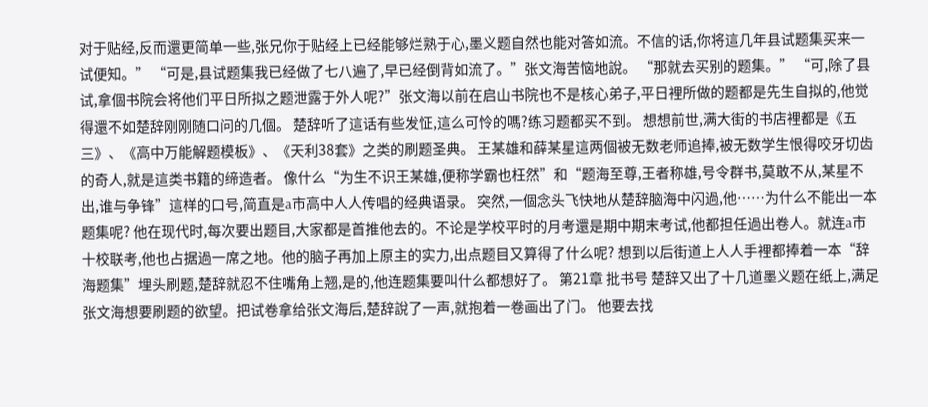对于贴经,反而還更简单一些,张兄你于贴经上已经能够烂熟于心,墨义题自然也能对答如流。不信的话,你将這几年县试题集买来一试便知。” “可是,县试题集我已经做了七八遍了,早已经倒背如流了。”张文海苦恼地說。 “那就去买别的题集。” “可,除了县试,拿個书院会将他们平日所拟之题泄露于外人呢?”张文海以前在启山书院也不是核心弟子,平日裡所做的题都是先生自拟的,他觉得還不如楚辞刚刚随口问的几個。 楚辞听了這话有些发怔,這么可怜的嗎?练习题都买不到。 想想前世,满大街的书店裡都是《五三》、《高中万能解题模板》、《天利38套》之类的刷题圣典。 王某雄和薛某星這两個被无数老师追捧,被无数学生恨得咬牙切齿的奇人,就是這类书籍的缔造者。 像什么“为生不识王某雄,便称学霸也枉然”和“题海至尊,王者称雄,号令群书,莫敢不从,某星不出,谁与争锋”這样的口号,简直是a市高中人人传唱的经典语录。 突然,一個念头飞快地从楚辞脑海中闪過,他……为什么不能出一本题集呢? 他在现代时,每次要出题目,大家都是首推他去的。不论是学校平时的月考還是期中期末考试,他都担任過出卷人。就连a市十校联考,他也占据過一席之地。他的脑子再加上原主的实力,出点题目又算得了什么呢? 想到以后街道上人人手裡都捧着一本“辞海题集”埋头刷题,楚辞就忍不住嘴角上翘,是的,他连题集要叫什么都想好了。 第21章 批书号 楚辞又出了十几道墨义题在纸上,满足张文海想要刷题的欲望。把试卷拿给张文海后,楚辞說了一声,就抱着一卷画出了门。 他要去找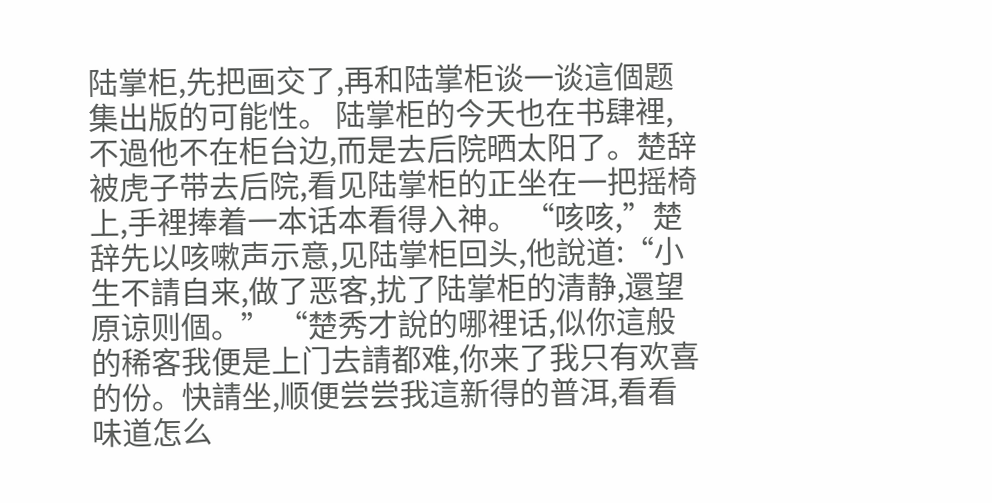陆掌柜,先把画交了,再和陆掌柜谈一谈這個题集出版的可能性。 陆掌柜的今天也在书肆裡,不過他不在柜台边,而是去后院晒太阳了。楚辞被虎子带去后院,看见陆掌柜的正坐在一把摇椅上,手裡捧着一本话本看得入神。 “咳咳,”楚辞先以咳嗽声示意,见陆掌柜回头,他說道:“小生不請自来,做了恶客,扰了陆掌柜的清静,還望原谅则個。” “楚秀才說的哪裡话,似你這般的稀客我便是上门去請都难,你来了我只有欢喜的份。快請坐,顺便尝尝我這新得的普洱,看看味道怎么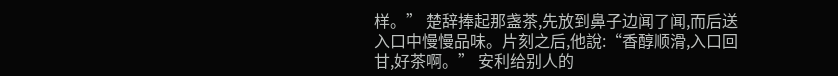样。” 楚辞捧起那盏茶,先放到鼻子边闻了闻,而后送入口中慢慢品味。片刻之后,他說:“香醇顺滑,入口回甘,好茶啊。” 安利给别人的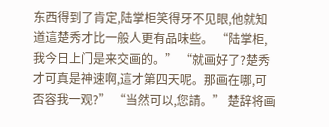东西得到了肯定,陆掌柜笑得牙不见眼,他就知道這楚秀才比一般人更有品味些。 “陆掌柜,我今日上门是来交画的。” “就画好了?楚秀才可真是神速啊,這才第四天呢。那画在哪,可否容我一观?” “当然可以,您請。” 楚辞将画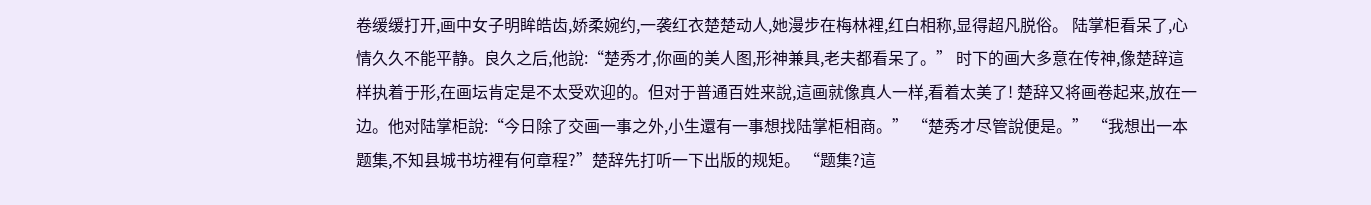卷缓缓打开,画中女子明眸皓齿,娇柔婉约,一袭红衣楚楚动人,她漫步在梅林裡,红白相称,显得超凡脱俗。 陆掌柜看呆了,心情久久不能平静。良久之后,他說:“楚秀才,你画的美人图,形神兼具,老夫都看呆了。” 时下的画大多意在传神,像楚辞這样执着于形,在画坛肯定是不太受欢迎的。但对于普通百姓来說,這画就像真人一样,看着太美了! 楚辞又将画卷起来,放在一边。他对陆掌柜說:“今日除了交画一事之外,小生還有一事想找陆掌柜相商。” “楚秀才尽管說便是。” “我想出一本题集,不知县城书坊裡有何章程?”楚辞先打听一下出版的规矩。 “题集?這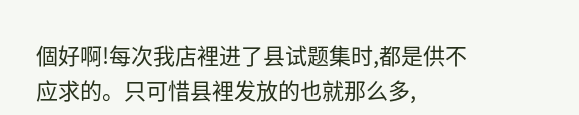個好啊!每次我店裡进了县试题集时,都是供不应求的。只可惜县裡发放的也就那么多,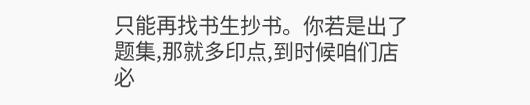只能再找书生抄书。你若是出了题集,那就多印点,到时候咱们店必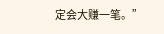定会大赚一笔。”